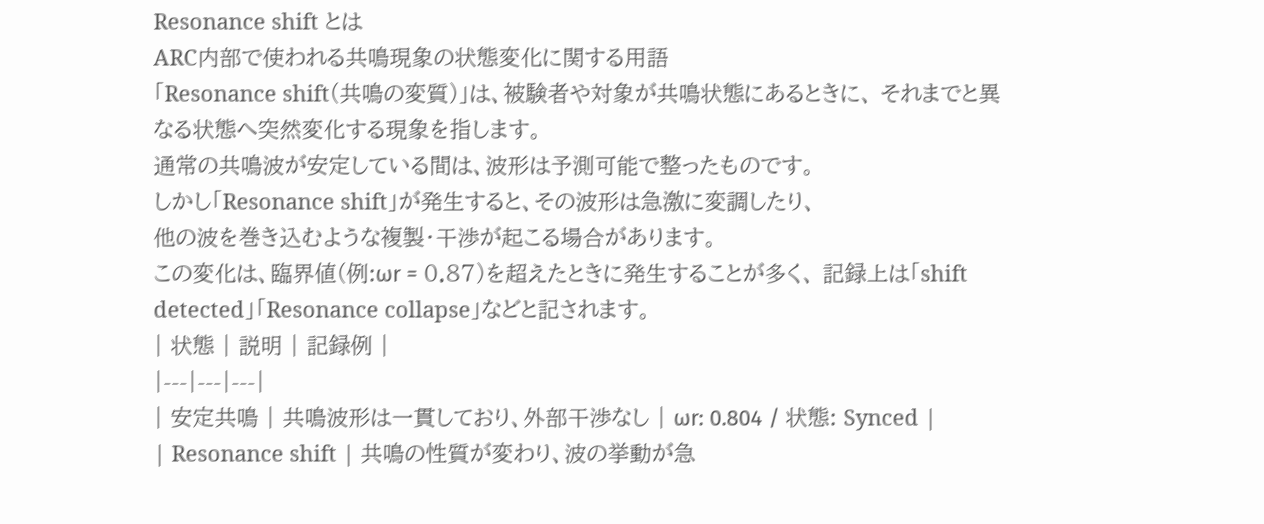Resonance shift とは
ARC内部で使われる共鳴現象の状態変化に関する用語
「Resonance shift(共鳴の変質)」は、被験者や対象が共鳴状態にあるときに、 それまでと異なる状態へ突然変化する現象を指します。
通常の共鳴波が安定している間は、波形は予測可能で整ったものです。
しかし「Resonance shift」が発生すると、その波形は急激に変調したり、
他の波を巻き込むような複製・干渉が起こる場合があります。
この変化は、臨界値(例:ωr = 0.87)を超えたときに発生することが多く、 記録上は「shift detected」「Resonance collapse」などと記されます。
| 状態 | 説明 | 記録例 |
|---|---|---|
| 安定共鳴 | 共鳴波形は一貫しており、外部干渉なし | ωr: 0.804 / 状態: Synced |
| Resonance shift | 共鳴の性質が変わり、波の挙動が急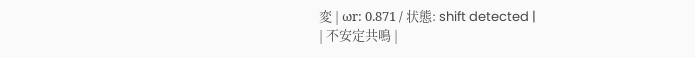変 | ωr: 0.871 / 状態: shift detected |
| 不安定共鳴 |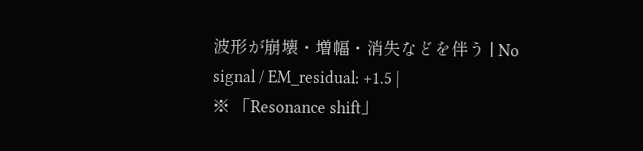波形が崩壊・増幅・消失などを伴う | No signal / EM_residual: +1.5 |
※ 「Resonance shift」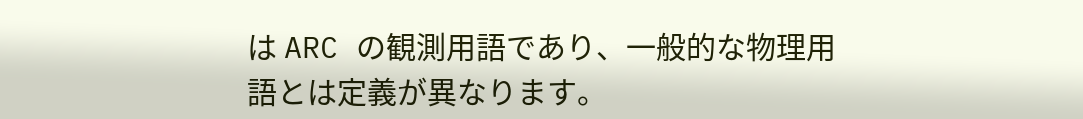は ARC の観測用語であり、一般的な物理用語とは定義が異なります。